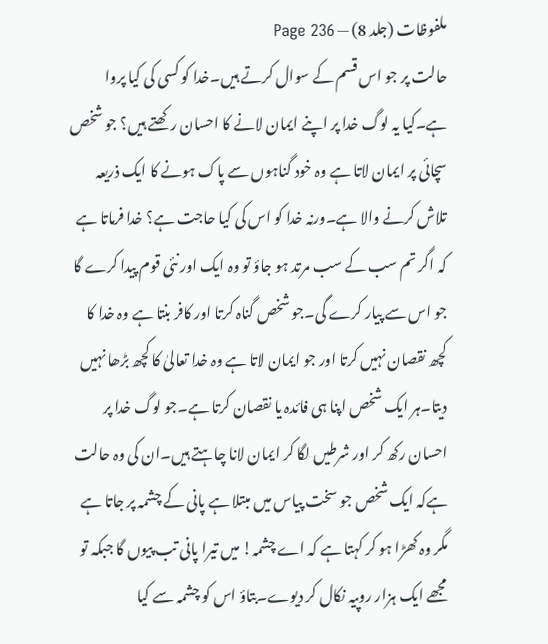ملفوظات (جلد 8) — Page 236
حالت پر جو اس قسم کے سوال کرتے ہیں۔خدا کو کسی کی کیا پروا ہے۔کیا یہ لوگ خدا پر اپنے ایمان لانے کا احسان رکھتے ہیں؟ جو شخص سچائی پر ایمان لاتا ہے وہ خود گناہوں سے پاک ہونے کا ایک ذریعہ تلاش کرنے والا ہے۔ورنہ خدا کو اس کی کیا حاجت ہے؟ خدا فرماتا ہے کہ اگر تم سب کے سب مرتد ہو جاؤ تو وہ ایک اور نئی قوم پیدا کرے گا جو اس سے پیار کرے گی۔جو شخص گناہ کرتا اور کافر بنتا ہے وہ خدا کا کچھ نقصان نہیں کرتا اور جو ایمان لاتا ہے وہ خدا تعالیٰ کا کچھ بڑھا نہیں دیتا۔ہر ایک شخص اپنا ہی فائدہ یا نقصان کرتا ہے۔جو لوگ خدا پر احسان رکھ کر اور شرطیں لگا کر ایمان لانا چاہتے ہیں۔ان کی وہ حالت ہےکہ ایک شخص جو سخت پیاس میں مبتلا ہے پانی کے چشمہ پر جاتا ہے مگر وہ کھڑا ہو کر کہتا ہے کہ اے چشمہ! میں تیرا پانی تب پیوں گا جبکہ تو مجھے ایک ہزار روپیہ نکال کر دیوے۔بتاؤ اس کو چشمہ سے کیا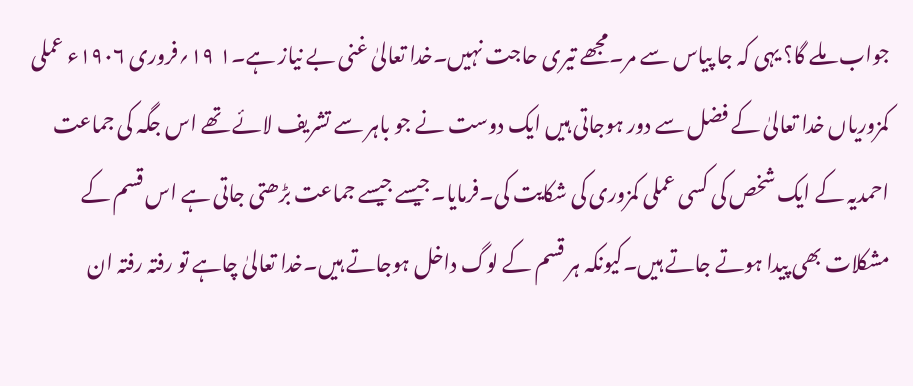جواب ملے گا؟ یہی کہ جا پیاس سے مر۔مجھے تیری حاجت نہیں۔خدا تعالیٰ غنی بے نیاز ہے۔۱ ۱۹؍فروری ۱۹۰۶ء عملی کمزوریاں خدا تعالیٰ کے فضل سے دور ہوجاتی ہیں ایک دوست نے جو باہر سے تشریف لائے تھے اس جگہ کی جماعت احمدیہ کے ایک شخص کی کسی عملی کمزوری کی شکایت کی۔فرمایا۔جیسے جیسے جماعت بڑھتی جاتی ہے اس قسم کے مشکلات بھی پیدا ہوتے جاتے ہیں۔کیونکہ ہر قسم کے لوگ داخل ہوجاتے ہیں۔خدا تعالیٰ چاہے تو رفتہ رفتہ ان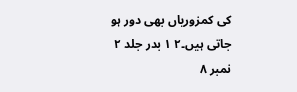کی کمزوریاں بھی دور ہو جاتی ہیں۔۲ ۱ بدر جلد ۲ نمبر ۸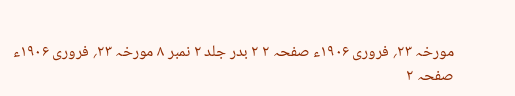مورخہ ۲۳؍ فروری ۱۹۰۶ء صفحہ ۲ ۲ بدر جلد ۲ نمبر ۸ مورخہ ۲۳؍ فروری ۱۹۰۶ء صفحہ ۲